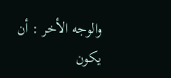والوجه الأخر : أن يكون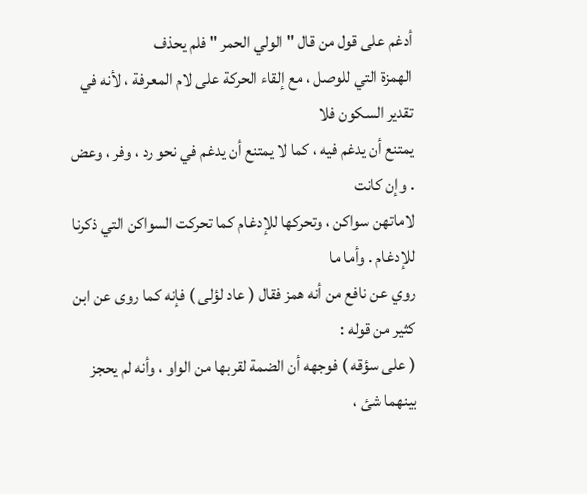أدغم على قول من قال " الولي الحمر " فلم يحذف
الهمزة التي للوصل ، مع إلقاء الحركة على لام المعرفة ، لأنه في تقدير السكون فلا
يمتنع أن يدغم فيه ، كما لا يمتنع أن يدغم في نحو رد ، وفر ، وعض . وإن كانت
لاماتهن سواكن ، وتحركها للإدغام كما تحركت السواكن التي ذكرنا للإدغام . وأما ما
روي عن نافع من أنه همز فقال ( عاد لؤلى ) فإنه كما روى عن ابن كثير من قوله :
( على سؤقه ) فوجهه أن الضمة لقربها من الواو ، وأنه لم يحجز بينهما شئ ،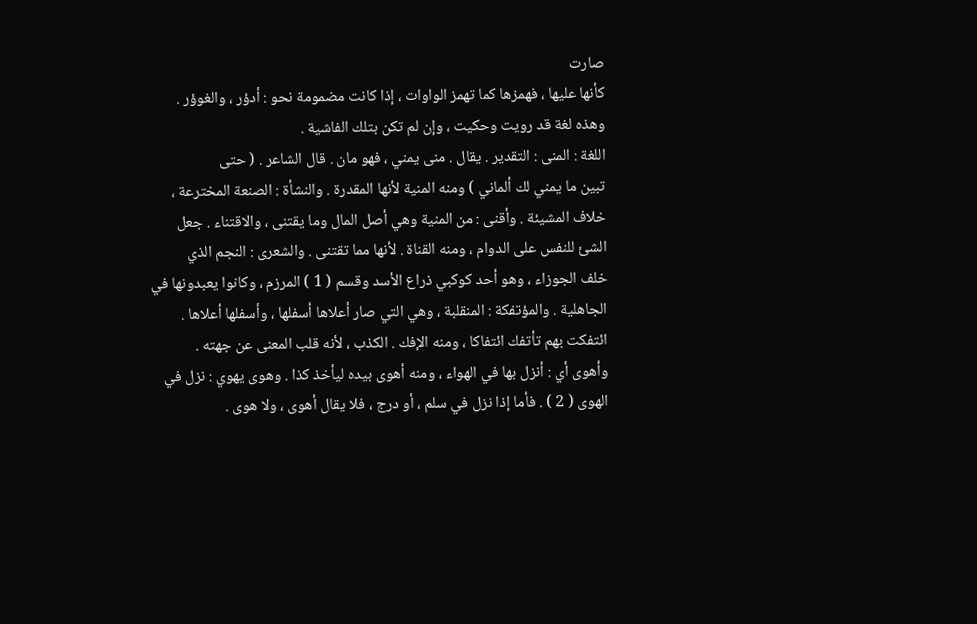صارت
كأنها عليها ، فهمزها كما تهمز الواوات ، إذا كانت مضمومة نحو : أدؤر ، والغوؤر .
وهذه لغة قد رويت وحكيت ، وإن لم تكن بتلك الفاشية .
اللغة : المنى : التقدير . يقال . منى يمني ، فهو مان . قال الشاعر . ( حتى
تبين ما يمني لك ألماني ) ومنه المنية لأنها المقدرة . والنشأة : الصنعة المخترعة ،
خلاف المشيئة . وأقنى : من المنية وهي أصل المال وما يقتنى ، والاقتناء . جعل
الشئ للنفس على الدوام ، ومنه القناة . لأنها مما تقتنى . والشعرى : النجم الذي
خلف الجوزاء ، وهو أحد كوكبي ذراع الأسد وقسم ( 1 ) المرزم ، وكانوا يعبدونها في
الجاهلية . والمؤتفكة : المنقلبة ، وهي التي صار أعلاها أسفلها ، وأسفلها أعلاها .
ائتفكت بهم تأتفك ائتفاكا ، ومنه الإفك . الكذب ، لأنه قلب المعنى عن جهته .
وأهوى أي : أنزل بها في الهواء ، ومنه أهوى بيده ليأخذ كذا . وهوى يهوي : نزل في
الهوى ( 2 ) . فأما إذا نزل في سلم ، أو درج ، فلا يقال أهوى ، ولا هوى .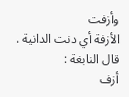وأزفت
الأزفة أي دنت الدانية . قال النابغة :
أزف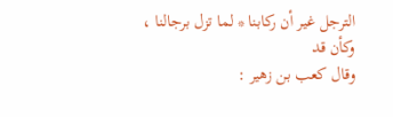الترجل غير أن ركابنا * لما تزل برجالنا ، وكأن قد
وقال كعب بن زهير :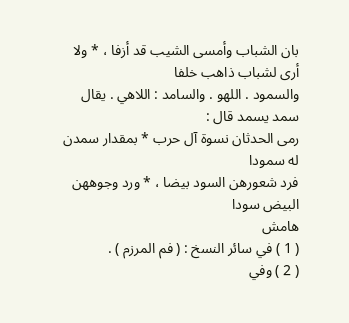بان الشباب وأمسى الشيب قد أزفا ، * ولا أرى لشباب ذاهب خلفا
والسمود . اللهو . والسامد : اللاهي . يقال سمد يسمد قال :
رمى الحدثان نسوة آل حرب * بمقدار سمدن له سمودا
فرد شعورهن السود بيضا ، * ورد وجوههن البيض سودا
هامش
( 1 ) في سائر النسخ : ( فم المرزم ) .
( 2 ) وفي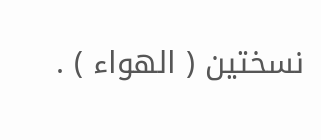نسختين ( الهواء ) .